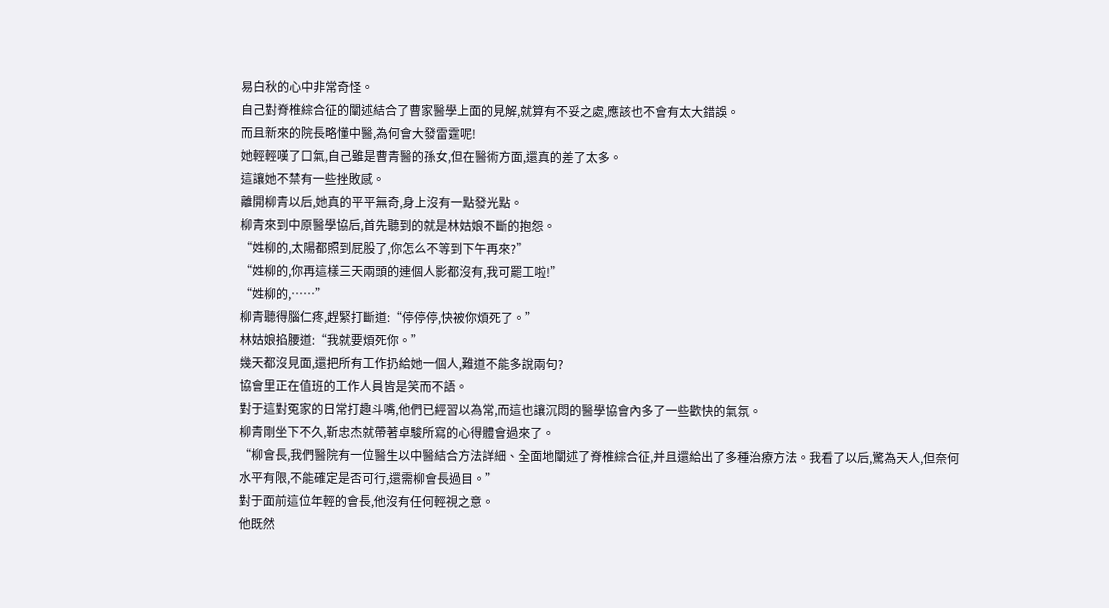易白秋的心中非常奇怪。
自己對脊椎綜合征的闡述結合了曹家醫學上面的見解,就算有不妥之處,應該也不會有太大錯誤。
而且新來的院長略懂中醫,為何會大發雷霆呢!
她輕輕嘆了口氣,自己雖是曹青醫的孫女,但在醫術方面,還真的差了太多。
這讓她不禁有一些挫敗感。
離開柳青以后,她真的平平無奇,身上沒有一點發光點。
柳青來到中原醫學協后,首先聽到的就是林姑娘不斷的抱怨。
“姓柳的,太陽都照到屁股了,你怎么不等到下午再來?”
“姓柳的,你再這樣三天兩頭的連個人影都沒有,我可罷工啦!”
“姓柳的,……”
柳青聽得腦仁疼,趕緊打斷道:“停停停,快被你煩死了。”
林姑娘掐腰道:“我就要煩死你。”
幾天都沒見面,還把所有工作扔給她一個人,難道不能多說兩句?
協會里正在值班的工作人員皆是笑而不語。
對于這對冤家的日常打趣斗嘴,他們已經習以為常,而這也讓沉悶的醫學協會內多了一些歡快的氣氛。
柳青剛坐下不久,靳忠杰就帶著卓駿所寫的心得體會過來了。
“柳會長,我們醫院有一位醫生以中醫結合方法詳細、全面地闡述了脊椎綜合征,并且還給出了多種治療方法。我看了以后,驚為天人,但奈何水平有限,不能確定是否可行,還需柳會長過目。”
對于面前這位年輕的會長,他沒有任何輕視之意。
他既然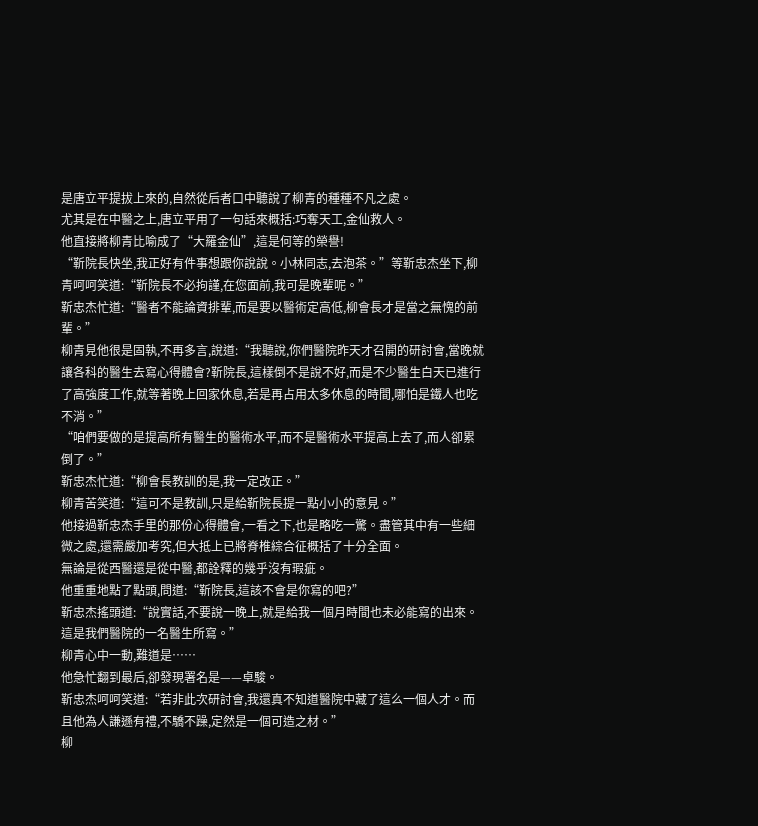是唐立平提拔上來的,自然從后者口中聽說了柳青的種種不凡之處。
尤其是在中醫之上,唐立平用了一句話來概括:巧奪天工,金仙救人。
他直接將柳青比喻成了“大羅金仙”,這是何等的榮譽!
“靳院長快坐,我正好有件事想跟你說說。小林同志,去泡茶。”等靳忠杰坐下,柳青呵呵笑道:“靳院長不必拘謹,在您面前,我可是晚輩呢。”
靳忠杰忙道:“醫者不能論資排輩,而是要以醫術定高低,柳會長才是當之無愧的前輩。”
柳青見他很是固執,不再多言,說道:“我聽說,你們醫院昨天才召開的研討會,當晚就讓各科的醫生去寫心得體會?靳院長,這樣倒不是說不好,而是不少醫生白天已進行了高強度工作,就等著晚上回家休息,若是再占用太多休息的時間,哪怕是鐵人也吃不消。”
“咱們要做的是提高所有醫生的醫術水平,而不是醫術水平提高上去了,而人卻累倒了。”
靳忠杰忙道:“柳會長教訓的是,我一定改正。”
柳青苦笑道:“這可不是教訓,只是給靳院長提一點小小的意見。”
他接過靳忠杰手里的那份心得體會,一看之下,也是略吃一驚。盡管其中有一些細微之處,還需嚴加考究,但大抵上已將脊椎綜合征概括了十分全面。
無論是從西醫還是從中醫,都詮釋的幾乎沒有瑕疵。
他重重地點了點頭,問道:“靳院長,這該不會是你寫的吧?”
靳忠杰搖頭道:“說實話,不要說一晚上,就是給我一個月時間也未必能寫的出來。這是我們醫院的一名醫生所寫。”
柳青心中一動,難道是……
他急忙翻到最后,卻發現署名是——卓駿。
靳忠杰呵呵笑道:“若非此次研討會,我還真不知道醫院中藏了這么一個人才。而且他為人謙遜有禮,不驕不躁,定然是一個可造之材。”
柳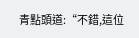青點頭道:“不錯,這位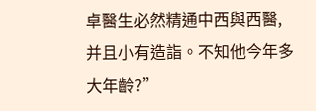卓醫生必然精通中西與西醫,并且小有造詣。不知他今年多大年齡?”